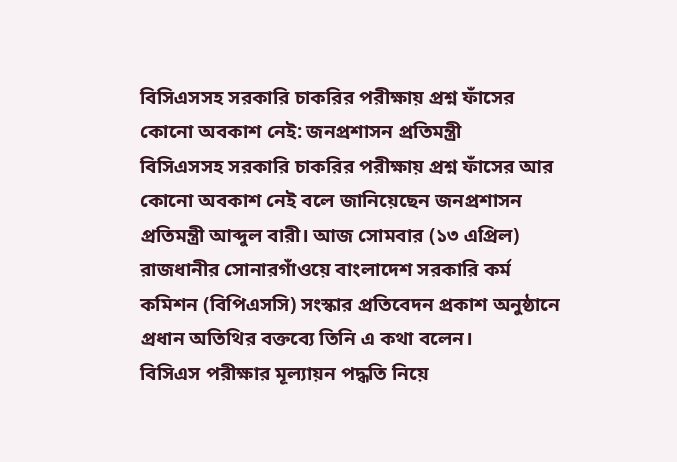বিসিএসসহ সরকারি চাকরির পরীক্ষায় প্রশ্ন ফাঁসের কোনো অবকাশ নেই: জনপ্রশাসন প্রতিমন্ত্রী
বিসিএসসহ সরকারি চাকরির পরীক্ষায় প্রশ্ন ফাঁসের আর কোনো অবকাশ নেই বলে জানিয়েছেন জনপ্রশাসন প্রতিমন্ত্রী আব্দুল বারী। আজ সোমবার (১৩ এপ্রিল) রাজধানীর সোনারগাঁওয়ে বাংলাদেশ সরকারি কর্ম কমিশন (বিপিএসসি) সংস্কার প্রতিবেদন প্রকাশ অনুষ্ঠানে প্রধান অতিথির বক্তব্যে তিনি এ কথা বলেন।
বিসিএস পরীক্ষার মূল্যায়ন পদ্ধতি নিয়ে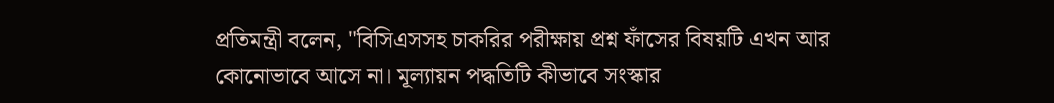প্রতিমন্ত্রী বলেন, "বিসিএসসহ চাকরির পরীক্ষায় প্রশ্ন ফাঁসের বিষয়টি এখন আর কোনোভাবে আসে না। মূল্যায়ন পদ্ধতিটি কীভাবে সংস্কার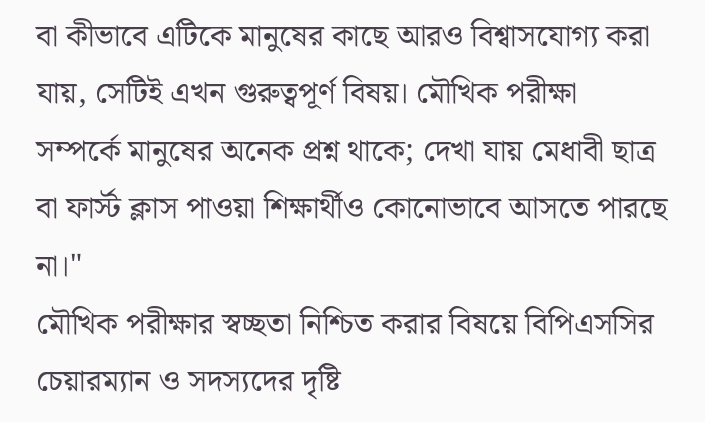বা কীভাবে এটিকে মানুষের কাছে আরও বিশ্বাসযোগ্য করা যায়, সেটিই এখন গুরুত্বপূর্ণ বিষয়। মৌখিক পরীক্ষা সম্পর্কে মানুষের অনেক প্রশ্ন থাকে; দেখা যায় মেধাবী ছাত্র বা ফার্স্ট ক্লাস পাওয়া শিক্ষার্থীও কোনোভাবে আসতে পারছে না।"
মৌখিক পরীক্ষার স্বচ্ছতা নিশ্চিত করার বিষয়ে বিপিএসসির চেয়ারম্যান ও সদস্যদের দৃষ্টি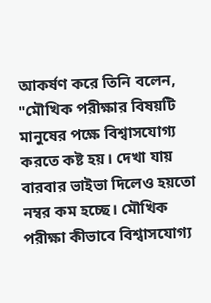আকর্ষণ করে তিনি বলেন, "মৌখিক পরীক্ষার বিষয়টি মানুষের পক্ষে বিশ্বাসযোগ্য করতে কষ্ট হয়। দেখা যায় বারবার ভাইভা দিলেও হয়তো নম্বর কম হচ্ছে। মৌখিক পরীক্ষা কীভাবে বিশ্বাসযোগ্য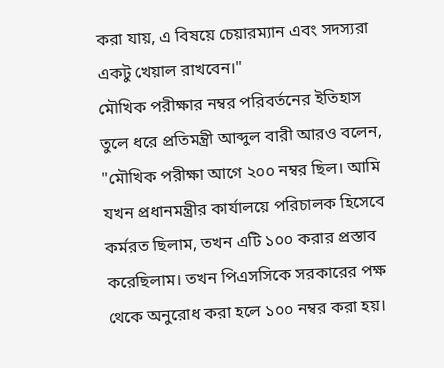করা যায়, এ বিষয়ে চেয়ারম্যান এবং সদস্যরা একটু খেয়াল রাখবেন।"
মৌখিক পরীক্ষার নম্বর পরিবর্তনের ইতিহাস তুলে ধরে প্রতিমন্ত্রী আব্দুল বারী আরও বলেন, "মৌখিক পরীক্ষা আগে ২০০ নম্বর ছিল। আমি যখন প্রধানমন্ত্রীর কার্যালয়ে পরিচালক হিসেবে কর্মরত ছিলাম, তখন এটি ১০০ করার প্রস্তাব করেছিলাম। তখন পিএসসিকে সরকারের পক্ষ থেকে অনুরোধ করা হলে ১০০ নম্বর করা হয়।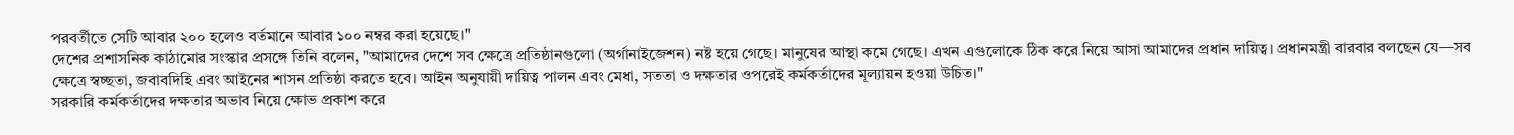পরবর্তীতে সেটি আবার ২০০ হলেও বর্তমানে আবার ১০০ নম্বর করা হয়েছে।"
দেশের প্রশাসনিক কাঠামোর সংস্কার প্রসঙ্গে তিনি বলেন, "আমাদের দেশে সব ক্ষেত্রে প্রতিষ্ঠানগুলো (অর্গানাইজেশন) নষ্ট হয়ে গেছে। মানুষের আস্থা কমে গেছে। এখন এগুলোকে ঠিক করে নিয়ে আসা আমাদের প্রধান দায়িত্ব। প্রধানমন্ত্রী বারবার বলছেন যে—সব ক্ষেত্রে স্বচ্ছতা, জবাবদিহি এবং আইনের শাসন প্রতিষ্ঠা করতে হবে। আইন অনুযায়ী দায়িত্ব পালন এবং মেধা, সততা ও দক্ষতার ওপরেই কর্মকর্তাদের মূল্যায়ন হওয়া উচিত।"
সরকারি কর্মকর্তাদের দক্ষতার অভাব নিয়ে ক্ষোভ প্রকাশ করে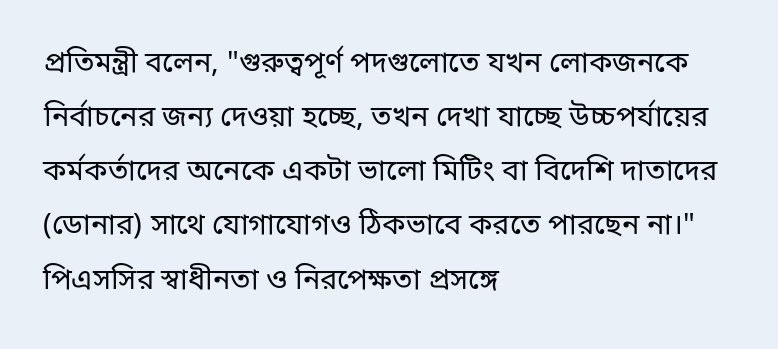প্রতিমন্ত্রী বলেন, "গুরুত্বপূর্ণ পদগুলোতে যখন লোকজনকে নির্বাচনের জন্য দেওয়া হচ্ছে, তখন দেখা যাচ্ছে উচ্চপর্যায়ের কর্মকর্তাদের অনেকে একটা ভালো মিটিং বা বিদেশি দাতাদের (ডোনার) সাথে যোগাযোগও ঠিকভাবে করতে পারছেন না।"
পিএসসির স্বাধীনতা ও নিরপেক্ষতা প্রসঙ্গে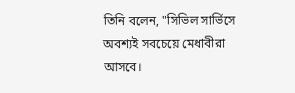তিনি বলেন, "সিভিল সার্ভিসে অবশ্যই সবচেয়ে মেধাবীরা আসবে।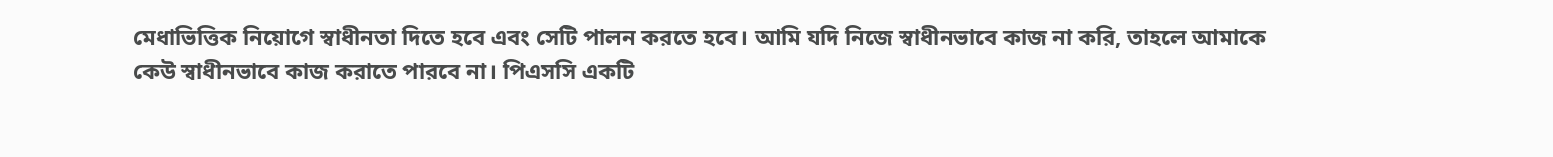মেধাভিত্তিক নিয়োগে স্বাধীনতা দিতে হবে এবং সেটি পালন করতে হবে। আমি যদি নিজে স্বাধীনভাবে কাজ না করি, তাহলে আমাকে কেউ স্বাধীনভাবে কাজ করাতে পারবে না। পিএসসি একটি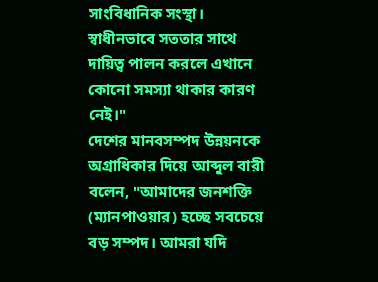সাংবিধানিক সংস্থা। স্বাধীনভাবে সততার সাথে দায়িত্ব পালন করলে এখানে কোনো সমস্যা থাকার কারণ নেই।"
দেশের মানবসম্পদ উন্নয়নকে অগ্রাধিকার দিয়ে আব্দুল বারী বলেন, "আমাদের জনশক্তি (ম্যানপাওয়ার) হচ্ছে সবচেয়ে বড় সম্পদ। আমরা যদি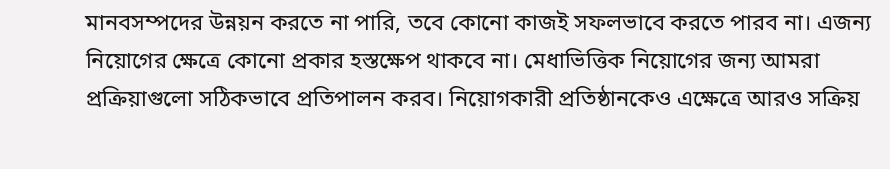মানবসম্পদের উন্নয়ন করতে না পারি, তবে কোনো কাজই সফলভাবে করতে পারব না। এজন্য নিয়োগের ক্ষেত্রে কোনো প্রকার হস্তক্ষেপ থাকবে না। মেধাভিত্তিক নিয়োগের জন্য আমরা প্রক্রিয়াগুলো সঠিকভাবে প্রতিপালন করব। নিয়োগকারী প্রতিষ্ঠানকেও এক্ষেত্রে আরও সক্রিয়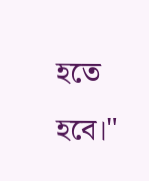হতে হবে।"